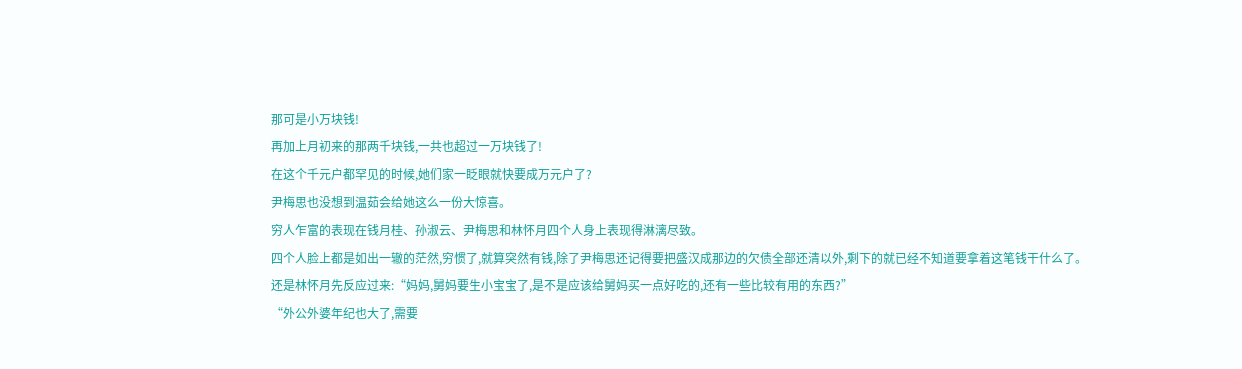那可是小万块钱!
再加上月初来的那两千块钱,一共也超过一万块钱了!
在这个千元户都罕见的时候,她们家一眨眼就快要成万元户了?
尹梅思也没想到温茹会给她这么一份大惊喜。
穷人乍富的表现在钱月桂、孙淑云、尹梅思和林怀月四个人身上表现得淋漓尽致。
四个人脸上都是如出一辙的茫然,穷惯了,就算突然有钱,除了尹梅思还记得要把盛汉成那边的欠债全部还清以外,剩下的就已经不知道要拿着这笔钱干什么了。
还是林怀月先反应过来:“妈妈,舅妈要生小宝宝了,是不是应该给舅妈买一点好吃的,还有一些比较有用的东西?”
“外公外婆年纪也大了,需要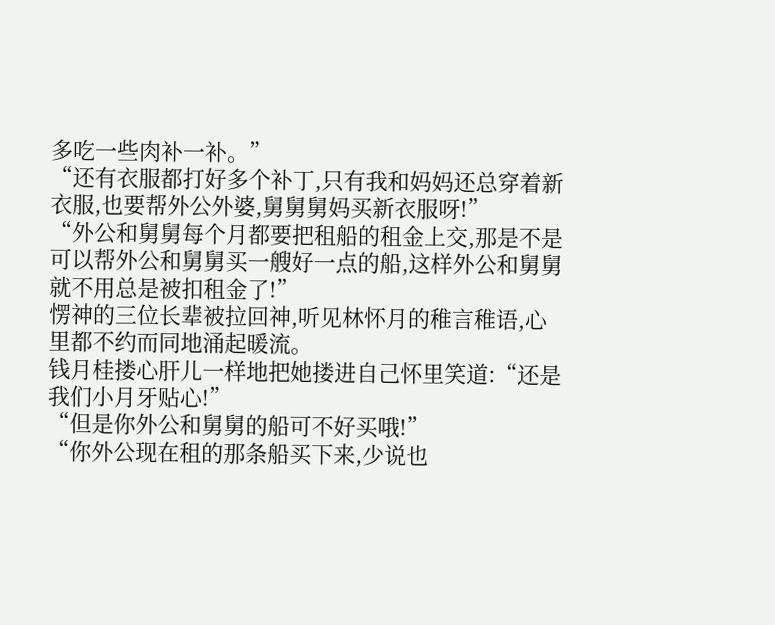多吃一些肉补一补。”
“还有衣服都打好多个补丁,只有我和妈妈还总穿着新衣服,也要帮外公外婆,舅舅舅妈买新衣服呀!”
“外公和舅舅每个月都要把租船的租金上交,那是不是可以帮外公和舅舅买一艘好一点的船,这样外公和舅舅就不用总是被扣租金了!”
愣神的三位长辈被拉回神,听见林怀月的稚言稚语,心里都不约而同地涌起暖流。
钱月桂搂心肝儿一样地把她搂进自己怀里笑道:“还是我们小月牙贴心!”
“但是你外公和舅舅的船可不好买哦!”
“你外公现在租的那条船买下来,少说也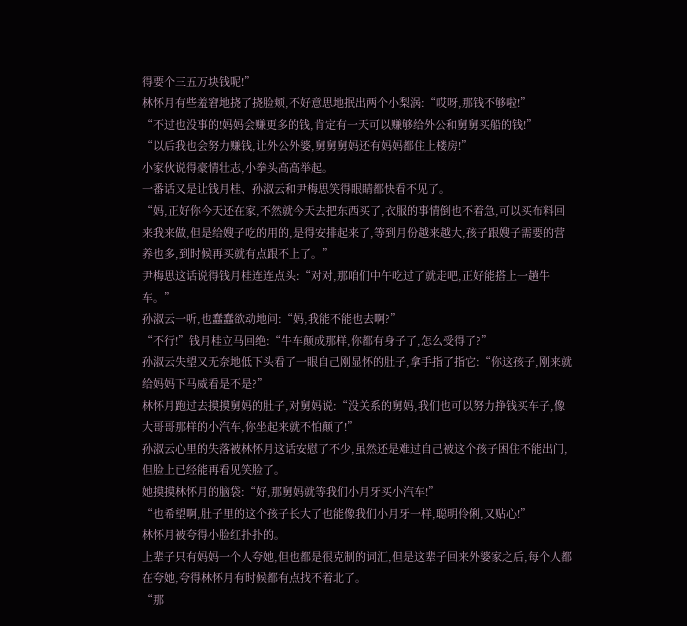得要个三五万块钱呢!”
林怀月有些羞窘地挠了挠脸颊,不好意思地抿出两个小梨涡:“哎呀,那钱不够啦!”
“不过也没事的!妈妈会赚更多的钱,肯定有一天可以赚够给外公和舅舅买船的钱!”
“以后我也会努力赚钱,让外公外婆,舅舅舅妈还有妈妈都住上楼房!”
小家伙说得豪情壮志,小拳头高高举起。
一番话又是让钱月桂、孙淑云和尹梅思笑得眼睛都快看不见了。
“妈,正好你今天还在家,不然就今天去把东西买了,衣服的事情倒也不着急,可以买布料回来我来做,但是给嫂子吃的用的,是得安排起来了,等到月份越来越大,孩子跟嫂子需要的营养也多,到时候再买就有点跟不上了。”
尹梅思这话说得钱月桂连连点头:“对对,那咱们中午吃过了就走吧,正好能搭上一趟牛车。”
孙淑云一听,也蠢蠢欲动地问:“妈,我能不能也去啊?”
“不行!”钱月桂立马回绝:“牛车颠成那样,你都有身子了,怎么受得了?”
孙淑云失望又无奈地低下头看了一眼自己刚显怀的肚子,拿手指了指它:“你这孩子,刚来就给妈妈下马威看是不是?”
林怀月跑过去摸摸舅妈的肚子,对舅妈说:“没关系的舅妈,我们也可以努力挣钱买车子,像大哥哥那样的小汽车,你坐起来就不怕颠了!”
孙淑云心里的失落被林怀月这话安慰了不少,虽然还是难过自己被这个孩子困住不能出门,但脸上已经能再看见笑脸了。
她摸摸林怀月的脑袋:“好,那舅妈就等我们小月牙买小汽车!”
“也希望啊,肚子里的这个孩子长大了也能像我们小月牙一样,聪明伶俐,又贴心!”
林怀月被夸得小脸红扑扑的。
上辈子只有妈妈一个人夸她,但也都是很克制的词汇,但是这辈子回来外婆家之后,每个人都在夸她,夸得林怀月有时候都有点找不着北了。
“那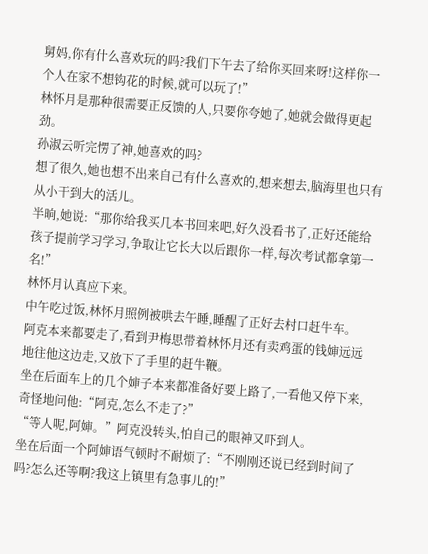舅妈,你有什么喜欢玩的吗?我们下午去了给你买回来呀!这样你一个人在家不想钩花的时候,就可以玩了!”
林怀月是那种很需要正反馈的人,只要你夸她了,她就会做得更起劲。
孙淑云听完愣了神,她喜欢的吗?
想了很久,她也想不出来自己有什么喜欢的,想来想去,脑海里也只有从小干到大的活儿。
半晌,她说:“那你给我买几本书回来吧,好久没看书了,正好还能给孩子提前学习学习,争取让它长大以后跟你一样,每次考试都拿第一名!”
林怀月认真应下来。
中午吃过饭,林怀月照例被哄去午睡,睡醒了正好去村口赶牛车。
阿克本来都要走了,看到尹梅思带着林怀月还有卖鸡蛋的钱婶远远地往他这边走,又放下了手里的赶牛鞭。
坐在后面车上的几个婶子本来都准备好要上路了,一看他又停下来,奇怪地问他:“阿克,怎么不走了?”
“等人呢,阿婶。”阿克没转头,怕自己的眼神又吓到人。
坐在后面一个阿婶语气顿时不耐烦了:“不刚刚还说已经到时间了吗?怎么还等啊?我这上镇里有急事儿的!”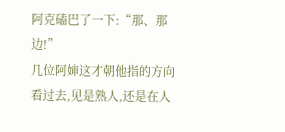阿克磕巴了一下:“那、那边!”
几位阿婶这才朝他指的方向看过去,见是熟人,还是在人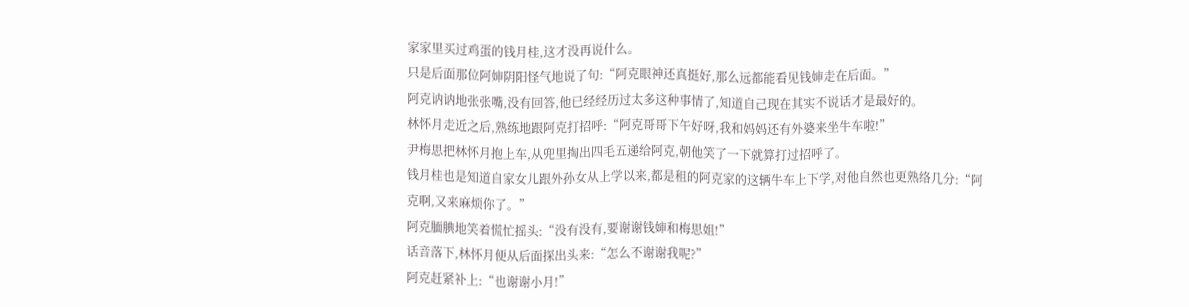家家里买过鸡蛋的钱月桂,这才没再说什么。
只是后面那位阿婶阴阳怪气地说了句:“阿克眼神还真挺好,那么远都能看见钱婶走在后面。”
阿克讷讷地张张嘴,没有回答,他已经经历过太多这种事情了,知道自己现在其实不说话才是最好的。
林怀月走近之后,熟练地跟阿克打招呼:“阿克哥哥下午好呀,我和妈妈还有外婆来坐牛车啦!”
尹梅思把林怀月抱上车,从兜里掏出四毛五递给阿克,朝他笑了一下就算打过招呼了。
钱月桂也是知道自家女儿跟外孙女从上学以来,都是租的阿克家的这辆牛车上下学,对他自然也更熟络几分:“阿克啊,又来麻烦你了。”
阿克腼腆地笑着慌忙摇头:“没有没有,要谢谢钱婶和梅思姐!”
话音落下,林怀月便从后面探出头来:“怎么不谢谢我呢?”
阿克赶紧补上:“也谢谢小月!”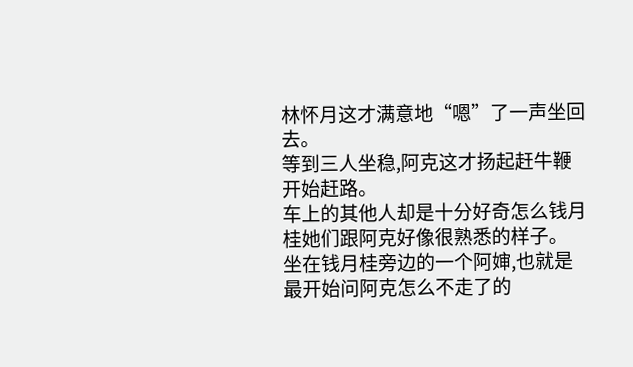林怀月这才满意地“嗯”了一声坐回去。
等到三人坐稳,阿克这才扬起赶牛鞭开始赶路。
车上的其他人却是十分好奇怎么钱月桂她们跟阿克好像很熟悉的样子。
坐在钱月桂旁边的一个阿婶,也就是最开始问阿克怎么不走了的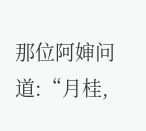那位阿婶问道:“月桂,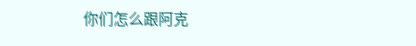你们怎么跟阿克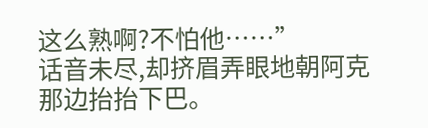这么熟啊?不怕他……”
话音未尽,却挤眉弄眼地朝阿克那边抬抬下巴。